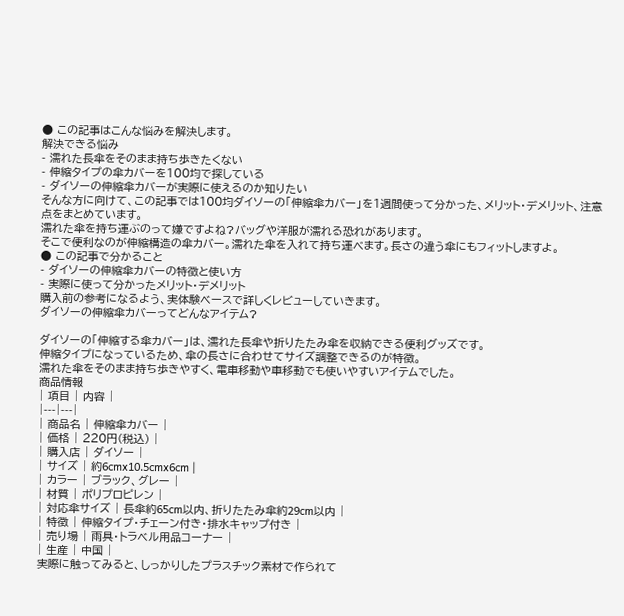● この記事はこんな悩みを解決します。
解決できる悩み
- 濡れた長傘をそのまま持ち歩きたくない
- 伸縮タイプの傘カバーを100均で探している
- ダイソーの伸縮傘カバーが実際に使えるのか知りたい
そんな方に向けて、この記事では100均ダイソーの「伸縮傘カバー」を1週間使って分かった、メリット・デメリット、注意点をまとめています。
濡れた傘を持ち運ぶのって嫌ですよね?バッグや洋服が濡れる恐れがあります。
そこで便利なのが伸縮構造の傘カバー。濡れた傘を入れて持ち運べます。長さの違う傘にもフィットしますよ。
● この記事で分かること
- ダイソーの伸縮傘カバーの特徴と使い方
- 実際に使って分かったメリット・デメリット
購入前の参考になるよう、実体験ベースで詳しくレビューしていきます。
ダイソーの伸縮傘カバーってどんなアイテム?

ダイソーの「伸縮する傘カバー」は、濡れた長傘や折りたたみ傘を収納できる便利グッズです。
伸縮タイプになっているため、傘の長さに合わせてサイズ調整できるのが特徴。
濡れた傘をそのまま持ち歩きやすく、電車移動や車移動でも使いやすいアイテムでした。
商品情報
| 項目 | 内容 |
|---|---|
| 商品名 | 伸縮傘カバー |
| 価格 | 220円(税込) |
| 購入店 | ダイソー |
| サイズ | 約6cmx10.5cmx6cm |
| カラー | ブラック、グレー |
| 材質 | ポリプロピレン |
| 対応傘サイズ | 長傘約65cm以内、折りたたみ傘約29cm以内 |
| 特徴 | 伸縮タイプ・チェーン付き・排水キャップ付き |
| 売り場 | 雨具・トラベル用品コーナー |
| 生産 | 中国 |
実際に触ってみると、しっかりしたプラスチック素材で作られて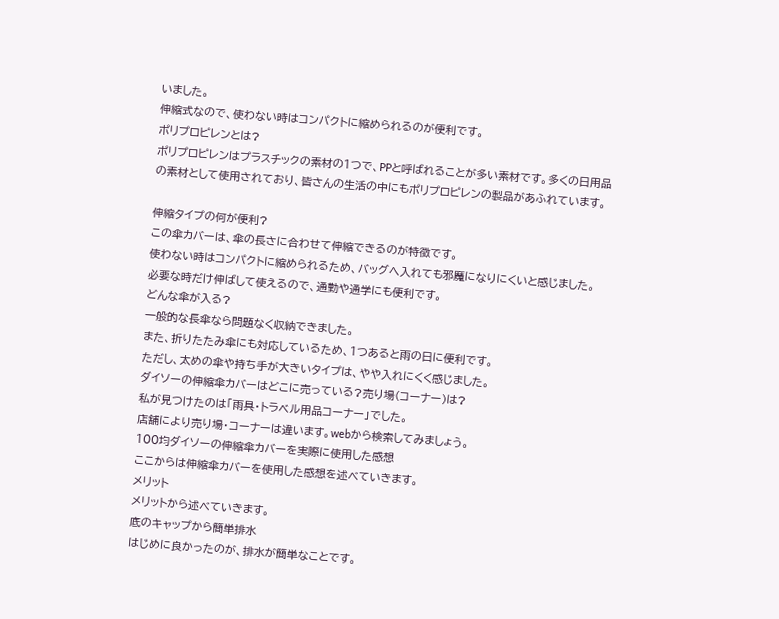いました。
伸縮式なので、使わない時はコンパクトに縮められるのが便利です。
ポリプロピレンとは?
ポリプロピレンはプラスチックの素材の1つで、PPと呼ばれることが多い素材です。多くの日用品の素材として使用されており、皆さんの生活の中にもポリプロピレンの製品があふれています。

伸縮タイプの何が便利?
この傘カバーは、傘の長さに合わせて伸縮できるのが特徴です。
使わない時はコンパクトに縮められるため、バッグへ入れても邪魔になりにくいと感じました。
必要な時だけ伸ばして使えるので、通勤や通学にも便利です。
どんな傘が入る?
一般的な長傘なら問題なく収納できました。
また、折りたたみ傘にも対応しているため、1つあると雨の日に便利です。
ただし、太めの傘や持ち手が大きいタイプは、やや入れにくく感じました。
ダイソーの伸縮傘カバーはどこに売っている?売り場(コーナー)は?
私が見つけたのは「雨具・トラベル用品コーナー」でした。
店舗により売り場・コーナーは違います。webから検索してみましょう。
100均ダイソーの伸縮傘カバーを実際に使用した感想
ここからは伸縮傘カバーを使用した感想を述べていきます。
メリット
メリットから述べていきます。
底のキャップから簡単排水
はじめに良かったのが、排水が簡単なことです。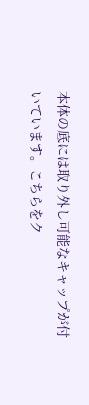本体の底には取り外し可能なキャップが付いています。こちらをク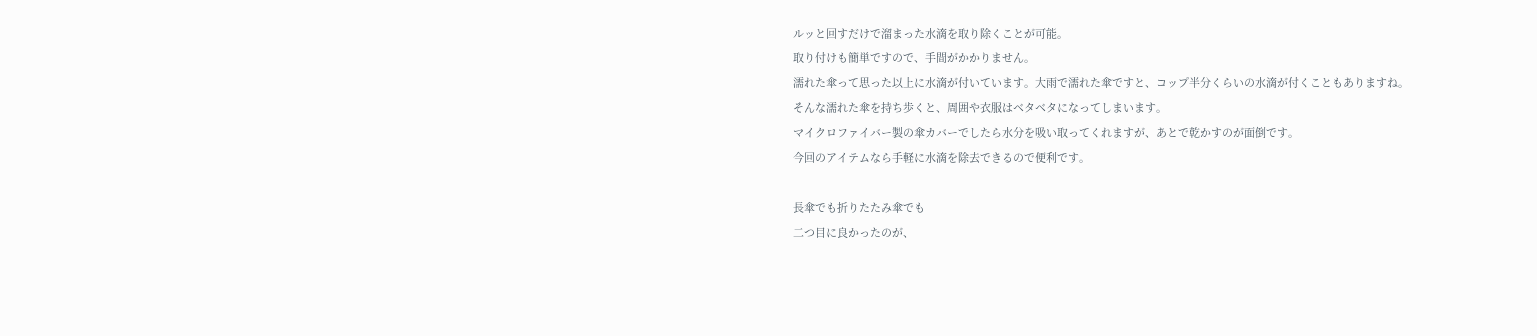ルッと回すだけで溜まった水滴を取り除くことが可能。
取り付けも簡単ですので、手間がかかりません。
濡れた傘って思った以上に水滴が付いています。大雨で濡れた傘ですと、コップ半分くらいの水滴が付くこともありますね。
そんな濡れた傘を持ち歩くと、周囲や衣服はベタベタになってしまいます。
マイクロファイバー製の傘カバーでしたら水分を吸い取ってくれますが、あとで乾かすのが面倒です。
今回のアイテムなら手軽に水滴を除去できるので便利です。

長傘でも折りたたみ傘でも
二つ目に良かったのが、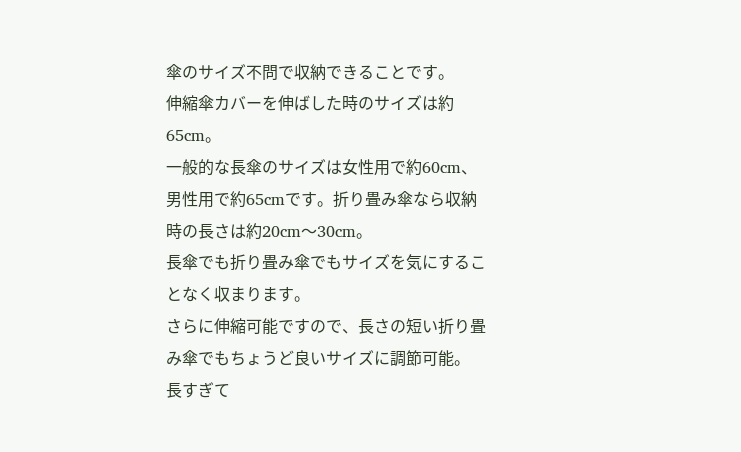傘のサイズ不問で収納できることです。
伸縮傘カバーを伸ばした時のサイズは約65cm。
一般的な長傘のサイズは女性用で約60cm、男性用で約65cmです。折り畳み傘なら収納時の長さは約20cm〜30cm。
長傘でも折り畳み傘でもサイズを気にすることなく収まります。
さらに伸縮可能ですので、長さの短い折り畳み傘でもちょうど良いサイズに調節可能。
長すぎて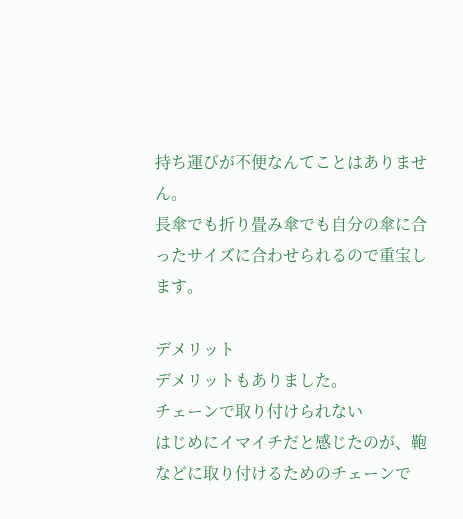持ち運びが不便なんてことはありません。
長傘でも折り畳み傘でも自分の傘に合ったサイズに合わせられるので重宝します。

デメリット
デメリットもありました。
チェーンで取り付けられない
はじめにイマイチだと感じたのが、鞄などに取り付けるためのチェーンで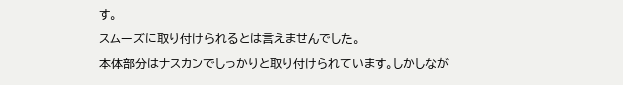す。
スムーズに取り付けられるとは言えませんでした。
本体部分はナスカンでしっかりと取り付けられています。しかしなが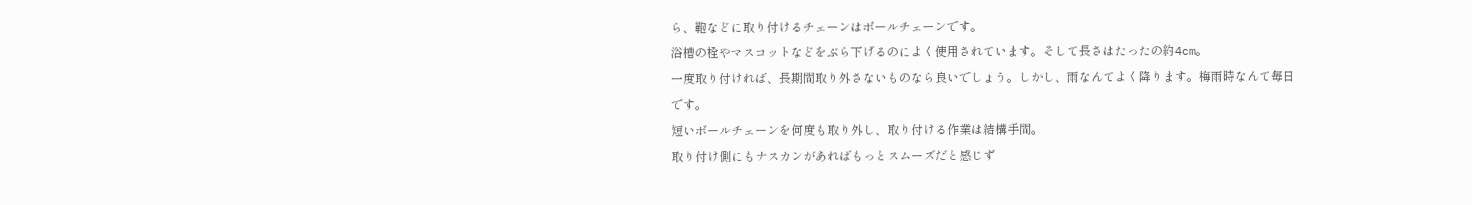ら、鞄などに取り付けるチェーンはボールチェーンです。
浴槽の栓やマスコットなどをぶら下げるのによく使用されています。そして長さはたったの約4cm。
一度取り付ければ、長期間取り外さないものなら良いでしょう。しかし、雨なんてよく降ります。梅雨時なんて毎日です。
短いボールチェーンを何度も取り外し、取り付ける作業は結構手間。
取り付け側にもナスカンがあればもっとスムーズだと感じず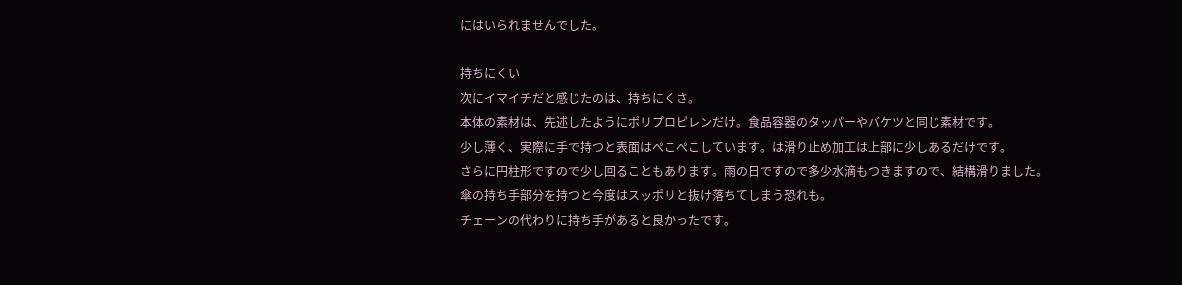にはいられませんでした。

持ちにくい
次にイマイチだと感じたのは、持ちにくさ。
本体の素材は、先述したようにポリプロピレンだけ。食品容器のタッパーやバケツと同じ素材です。
少し薄く、実際に手で持つと表面はぺこぺこしています。は滑り止め加工は上部に少しあるだけです。
さらに円柱形ですので少し回ることもあります。雨の日ですので多少水滴もつきますので、結構滑りました。
傘の持ち手部分を持つと今度はスッポリと抜け落ちてしまう恐れも。
チェーンの代わりに持ち手があると良かったです。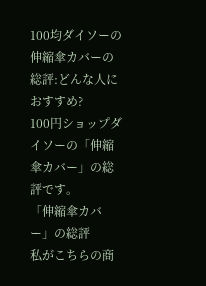100均ダイソーの伸縮傘カバーの総評:どんな人におすすめ?
100円ショップダイソーの「伸縮傘カバー」の総評です。
「伸縮傘カバー」の総評
私がこちらの商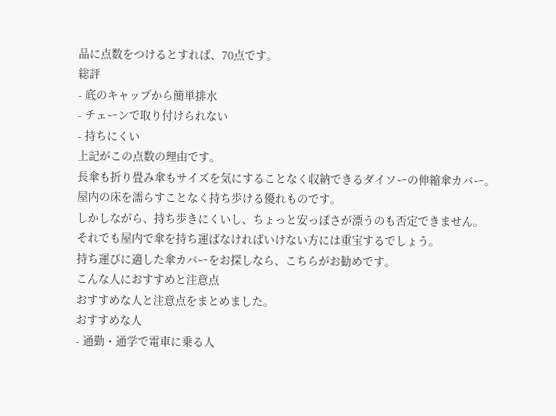品に点数をつけるとすれば、70点です。
総評
- 底のキャップから簡単排水
- チェーンで取り付けられない
- 持ちにくい
上記がこの点数の理由です。
長傘も折り畳み傘もサイズを気にすることなく収納できるダイソーの伸縮傘カバー。
屋内の床を濡らすことなく持ち歩ける優れものです。
しかしながら、持ち歩きにくいし、ちょっと安っぽさが漂うのも否定できません。
それでも屋内で傘を持ち運ばなければいけない方には重宝するでしょう。
持ち運びに適した傘カバーをお探しなら、こちらがお勧めです。
こんな人におすすめと注意点
おすすめな人と注意点をまとめました。
おすすめな人
- 通勤・通学で電車に乗る人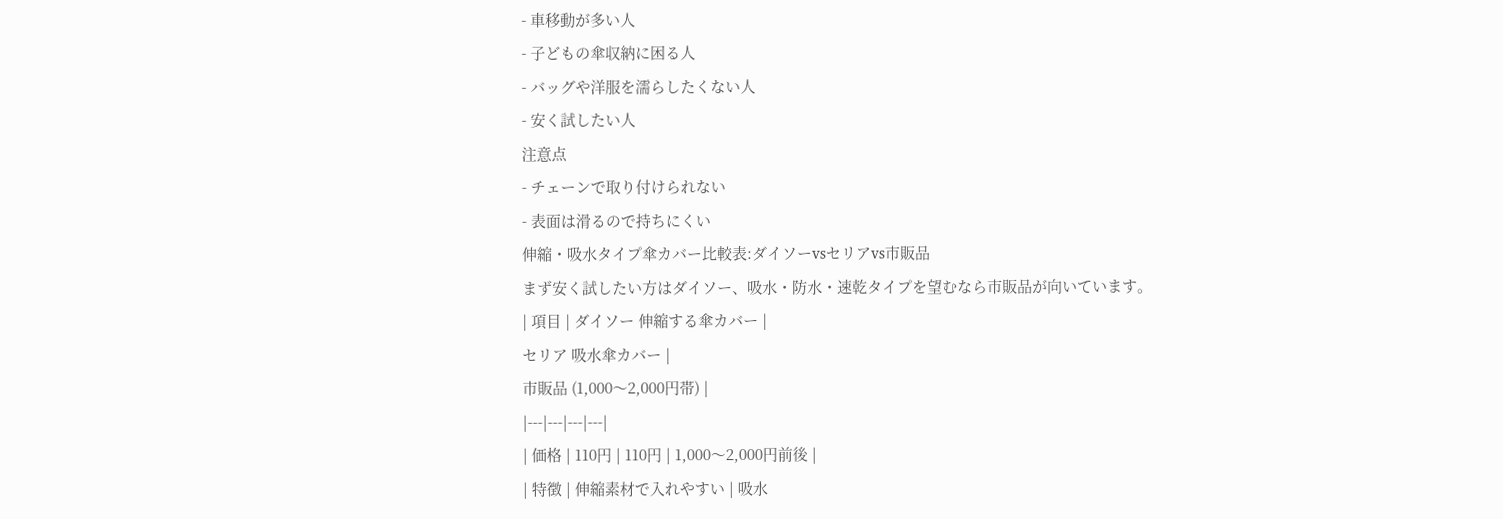- 車移動が多い人
- 子どもの傘収納に困る人
- バッグや洋服を濡らしたくない人
- 安く試したい人
注意点
- チェーンで取り付けられない
- 表面は滑るので持ちにくい
伸縮・吸水タイプ傘カバー比較表:ダイソーvsセリアvs市販品
まず安く試したい方はダイソー、吸水・防水・速乾タイプを望むなら市販品が向いています。
| 項目 | ダイソー 伸縮する傘カバー |
セリア 吸水傘カバー |
市販品 (1,000〜2,000円帯) |
|---|---|---|---|
| 価格 | 110円 | 110円 | 1,000〜2,000円前後 |
| 特徴 | 伸縮素材で入れやすい | 吸水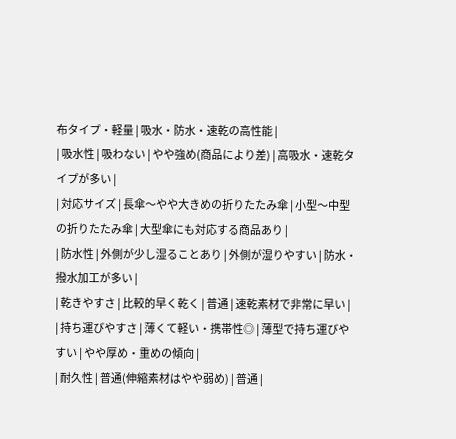布タイプ・軽量 | 吸水・防水・速乾の高性能 |
| 吸水性 | 吸わない | やや強め(商品により差) | 高吸水・速乾タイプが多い |
| 対応サイズ | 長傘〜やや大きめの折りたたみ傘 | 小型〜中型の折りたたみ傘 | 大型傘にも対応する商品あり |
| 防水性 | 外側が少し湿ることあり | 外側が湿りやすい | 防水・撥水加工が多い |
| 乾きやすさ | 比較的早く乾く | 普通 | 速乾素材で非常に早い |
| 持ち運びやすさ | 薄くて軽い・携帯性◎ | 薄型で持ち運びやすい | やや厚め・重めの傾向 |
| 耐久性 | 普通(伸縮素材はやや弱め) | 普通 |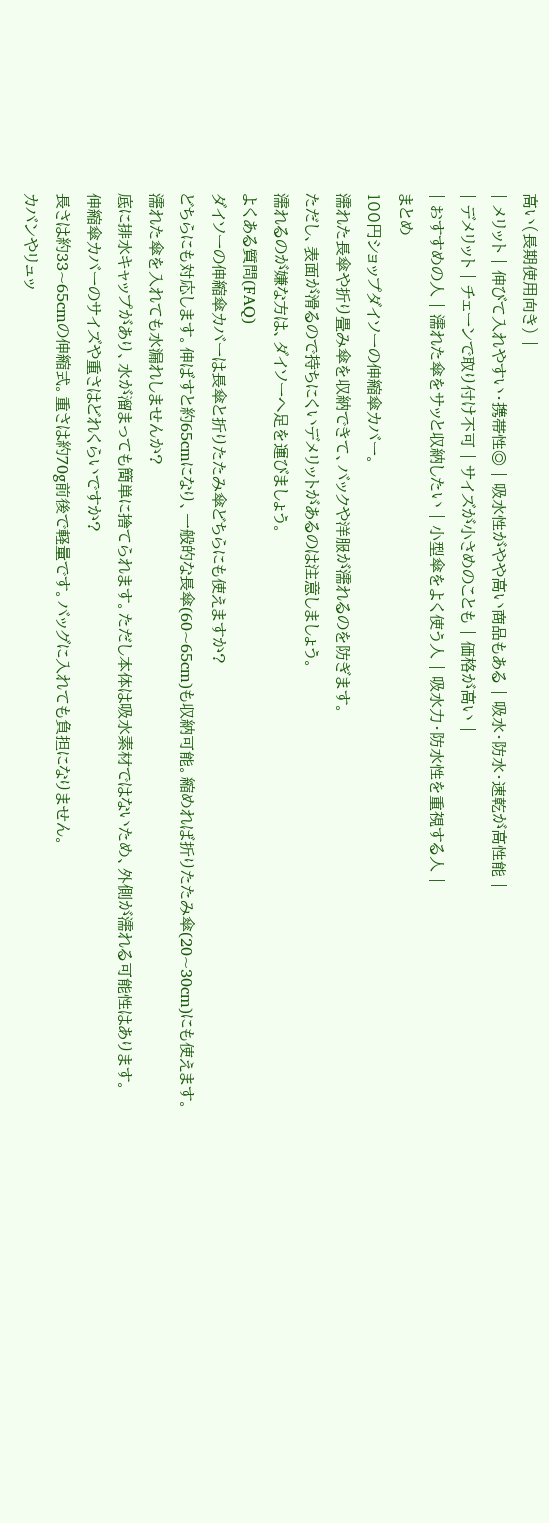高い(長期使用向き) |
| メリット | 伸びて入れやすい・携帯性◎ | 吸水性がやや高い商品もある | 吸水・防水・速乾が高性能 |
| デメリット | チェーンで取り付け不可 | サイズが小さめのことも | 価格が高い |
| おすすめの人 | 濡れた傘をサッと収納したい | 小型傘をよく使う人 | 吸水力・防水性を重視する人 |
まとめ
100円ショップダイソーの伸縮傘カバー。
濡れた長傘や折り畳み傘を収納できて、バックや洋服が濡れるのを防ぎます。
ただし、表面が滑るので持ちにくいデメリットがあるのは注意しましょう。
濡れるのが嫌な方は、ダイソーへ足を運びましょう。
よくある質問(FAQ)
ダイソーの伸縮傘カバーは長傘と折りたたみ傘どちらにも使えますか?
どちらにも対応します。伸ばすと約65cmになり、一般的な長傘(60~65cm)も収納可能。縮めれば折りたたみ傘(20~30cm)にも使えます。
濡れた傘を入れても水漏れしませんか?
底に排水キャップがあり、水が溜まっても簡単に捨てられます。ただし本体は吸水素材ではないため、外側が濡れる可能性はあります。
伸縮傘カバーのサイズや重さはどれくらいですか?
長さは約33~65cmの伸縮式。重さは約70g前後で軽量です。バッグに入れても負担になりません。
カバンやリュッ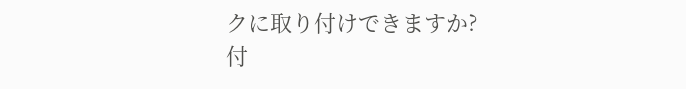クに取り付けできますか?
付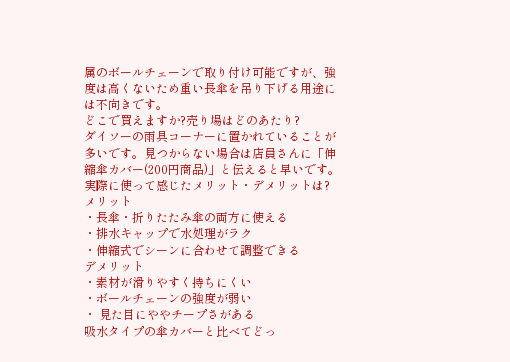属のボールチェーンで取り付け可能ですが、強度は高くないため重い長傘を吊り下げる用途には不向きです。
どこで買えますか?売り場はどのあたり?
ダイソーの雨具コーナーに置かれていることが多いです。見つからない場合は店員さんに「伸縮傘カバー(200円商品)」と伝えると早いです。
実際に使って感じたメリット・デメリットは?
メリット
・長傘・折りたたみ傘の両方に使える
・排水キャップで水処理がラク
・伸縮式でシーンに合わせて調整できる
デメリット
・素材が滑りやすく持ちにくい
・ボールチェーンの強度が弱い
・ 見た目にややチープさがある
吸水タイプの傘カバーと比べてどっ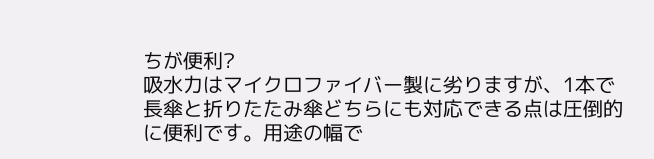ちが便利?
吸水力はマイクロファイバー製に劣りますが、1本で長傘と折りたたみ傘どちらにも対応できる点は圧倒的に便利です。用途の幅で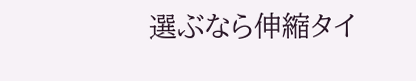選ぶなら伸縮タイ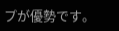プが優勢です。